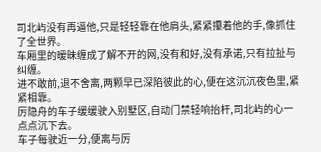司北屿没有再逼他,只是轻轻靠在他肩头,紧紧攥着他的手,像抓住了全世界。
车厢里的暧昧缠成了解不开的网,没有和好,没有承诺,只有拉扯与纠缠。
进不敢前,退不舍离,两颗早已深陷彼此的心,便在这沉沉夜色里,紧紧相靠。
厉隐舟的车子缓缓驶入别墅区,自动门禁轻响抬杆,司北屿的心一点点沉下去。
车子每驶近一分,便离与厉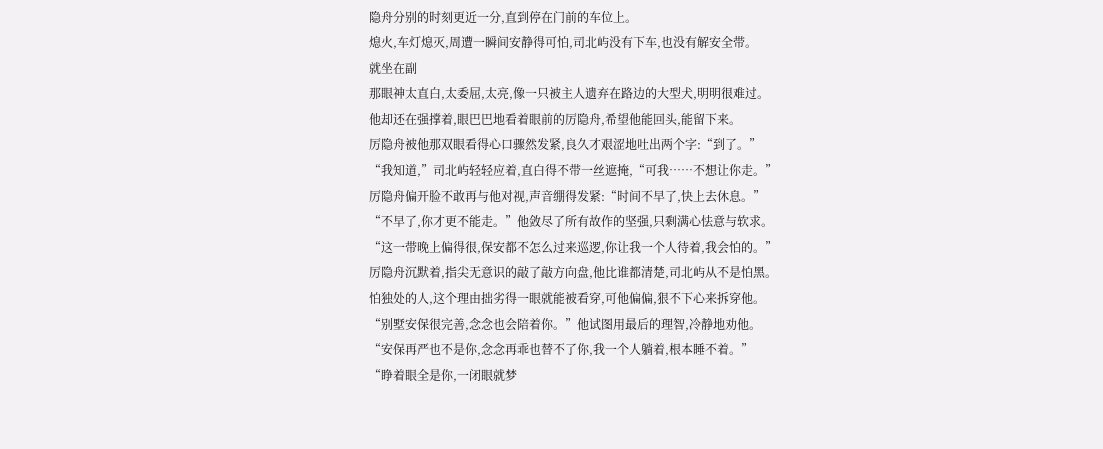隐舟分别的时刻更近一分,直到停在门前的车位上。
熄火,车灯熄灭,周遭一瞬间安静得可怕,司北屿没有下车,也没有解安全带。
就坐在副
那眼神太直白,太委屈,太亮,像一只被主人遗弃在路边的大型犬,明明很难过。
他却还在强撑着,眼巴巴地看着眼前的厉隐舟,希望他能回头,能留下来。
厉隐舟被他那双眼看得心口骤然发紧,良久才艰涩地吐出两个字:“到了。”
“我知道,”司北屿轻轻应着,直白得不带一丝遮掩,“可我……不想让你走。”
厉隐舟偏开脸不敢再与他对视,声音绷得发紧:“时间不早了,快上去休息。”
“不早了,你才更不能走。”他敛尽了所有故作的坚强,只剩满心怯意与软求。
“这一带晚上偏得很,保安都不怎么过来巡逻,你让我一个人待着,我会怕的。”
厉隐舟沉默着,指尖无意识的敲了敲方向盘,他比谁都清楚,司北屿从不是怕黑。
怕独处的人,这个理由拙劣得一眼就能被看穿,可他偏偏,狠不下心来拆穿他。
“别墅安保很完善,念念也会陪着你。”他试图用最后的理智,冷静地劝他。
“安保再严也不是你,念念再乖也替不了你,我一个人躺着,根本睡不着。”
“睁着眼全是你,一闭眼就梦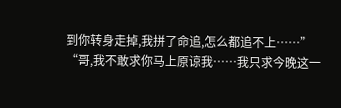到你转身走掉,我拼了命追,怎么都追不上……”
“哥,我不敢求你马上原谅我……我只求今晚这一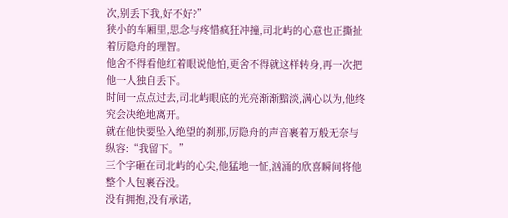次,别丢下我,好不好?”
狭小的车厢里,思念与疼惜疯狂冲撞,司北屿的心意也正撕扯着厉隐舟的理智。
他舍不得看他红着眼说他怕,更舍不得就这样转身,再一次把他一人独自丢下。
时间一点点过去,司北屿眼底的光亮渐渐黯淡,满心以为,他终究会决绝地离开。
就在他快要坠入绝望的刹那,厉隐舟的声音裹着万般无奈与纵容:“我留下。”
三个字砸在司北屿的心尖,他猛地一怔,汹涌的欣喜瞬间将他整个人包裹吞没。
没有拥抱,没有承诺,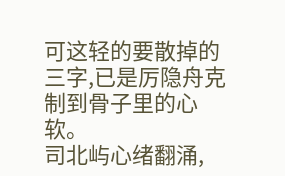可这轻的要散掉的三字,已是厉隐舟克制到骨子里的心软。
司北屿心绪翻涌,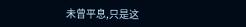未曾平息,只是这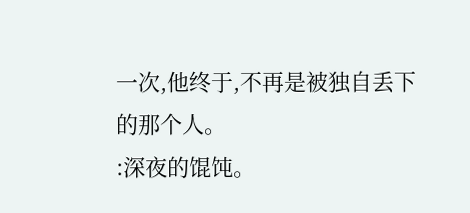一次,他终于,不再是被独自丢下的那个人。
:深夜的馄饨。